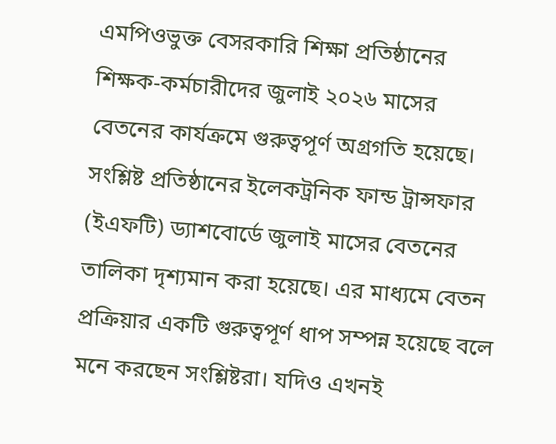এমপিওভুক্ত বেসরকারি শিক্ষা প্রতিষ্ঠানের শিক্ষক-কর্মচারীদের জুলাই ২০২৬ মাসের বেতনের কার্যক্রমে গুরুত্বপূর্ণ অগ্রগতি হয়েছে। সংশ্লিষ্ট প্রতিষ্ঠানের ইলেকট্রনিক ফান্ড ট্রান্সফার (ইএফটি) ড্যাশবোর্ডে জুলাই মাসের বেতনের তালিকা দৃশ্যমান করা হয়েছে। এর মাধ্যমে বেতন প্রক্রিয়ার একটি গুরুত্বপূর্ণ ধাপ সম্পন্ন হয়েছে বলে মনে করছেন সংশ্লিষ্টরা। যদিও এখনই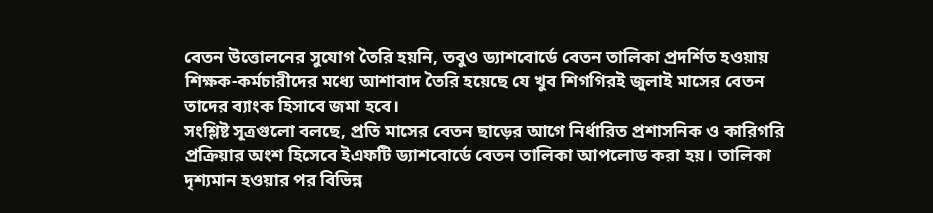বেতন উত্তোলনের সুযোগ তৈরি হয়নি, তবুও ড্যাশবোর্ডে বেতন তালিকা প্রদর্শিত হওয়ায় শিক্ষক-কর্মচারীদের মধ্যে আশাবাদ তৈরি হয়েছে যে খুব শিগগিরই জুলাই মাসের বেতন তাদের ব্যাংক হিসাবে জমা হবে।
সংশ্লিষ্ট সূত্রগুলো বলছে, প্রতি মাসের বেতন ছাড়ের আগে নির্ধারিত প্রশাসনিক ও কারিগরি প্রক্রিয়ার অংশ হিসেবে ইএফটি ড্যাশবোর্ডে বেতন তালিকা আপলোড করা হয়। তালিকা দৃশ্যমান হওয়ার পর বিভিন্ন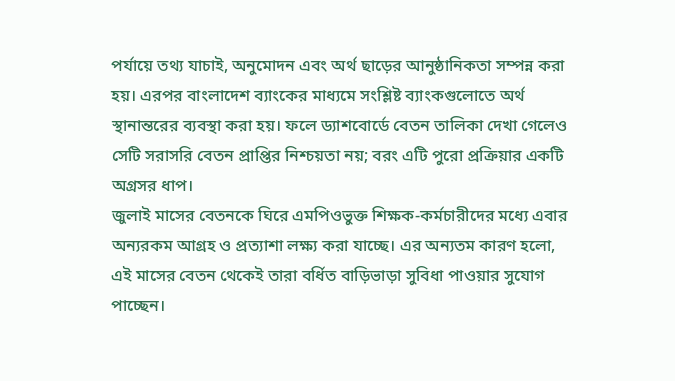পর্যায়ে তথ্য যাচাই, অনুমোদন এবং অর্থ ছাড়ের আনুষ্ঠানিকতা সম্পন্ন করা হয়। এরপর বাংলাদেশ ব্যাংকের মাধ্যমে সংশ্লিষ্ট ব্যাংকগুলোতে অর্থ স্থানান্তরের ব্যবস্থা করা হয়। ফলে ড্যাশবোর্ডে বেতন তালিকা দেখা গেলেও সেটি সরাসরি বেতন প্রাপ্তির নিশ্চয়তা নয়; বরং এটি পুরো প্রক্রিয়ার একটি অগ্রসর ধাপ।
জুলাই মাসের বেতনকে ঘিরে এমপিওভুক্ত শিক্ষক-কর্মচারীদের মধ্যে এবার অন্যরকম আগ্রহ ও প্রত্যাশা লক্ষ্য করা যাচ্ছে। এর অন্যতম কারণ হলো, এই মাসের বেতন থেকেই তারা বর্ধিত বাড়িভাড়া সুবিধা পাওয়ার সুযোগ পাচ্ছেন।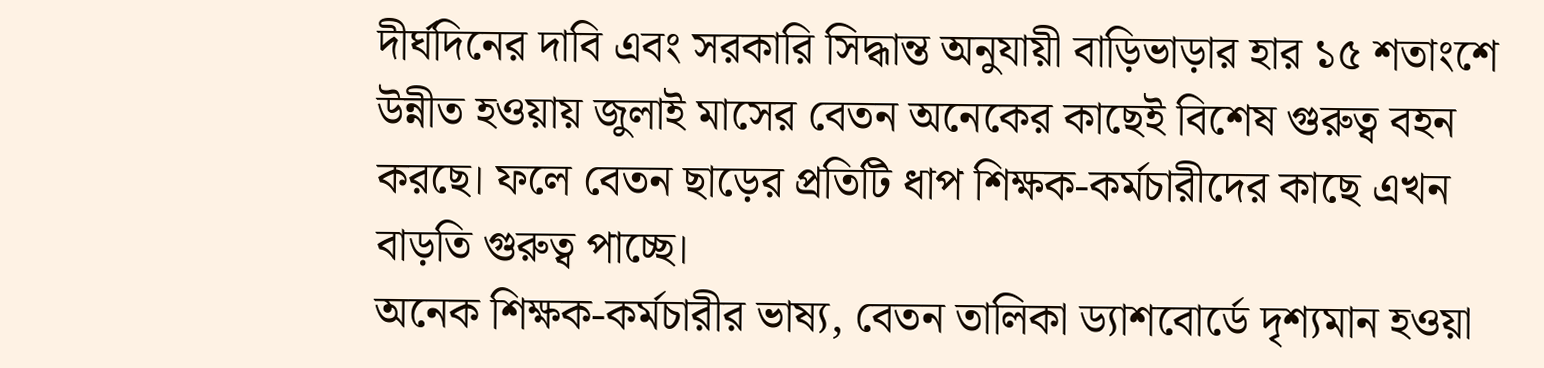দীর্ঘদিনের দাবি এবং সরকারি সিদ্ধান্ত অনুযায়ী বাড়িভাড়ার হার ১৫ শতাংশে উন্নীত হওয়ায় জুলাই মাসের বেতন অনেকের কাছেই বিশেষ গুরুত্ব বহন করছে। ফলে বেতন ছাড়ের প্রতিটি ধাপ শিক্ষক-কর্মচারীদের কাছে এখন বাড়তি গুরুত্ব পাচ্ছে।
অনেক শিক্ষক-কর্মচারীর ভাষ্য, বেতন তালিকা ড্যাশবোর্ডে দৃশ্যমান হওয়া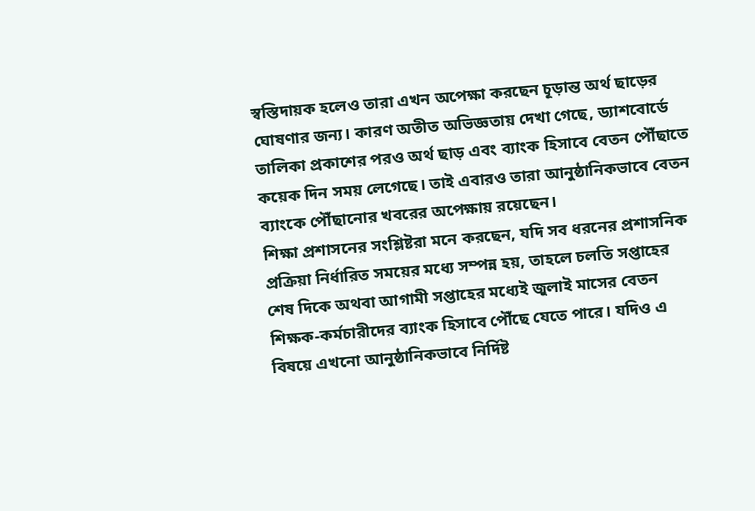স্বস্তিদায়ক হলেও তারা এখন অপেক্ষা করছেন চূড়ান্ত অর্থ ছাড়ের ঘোষণার জন্য। কারণ অতীত অভিজ্ঞতায় দেখা গেছে, ড্যাশবোর্ডে তালিকা প্রকাশের পরও অর্থ ছাড় এবং ব্যাংক হিসাবে বেতন পৌঁছাতে কয়েক দিন সময় লেগেছে। তাই এবারও তারা আনুষ্ঠানিকভাবে বেতন ব্যাংকে পৌঁছানোর খবরের অপেক্ষায় রয়েছেন।
শিক্ষা প্রশাসনের সংশ্লিষ্টরা মনে করছেন, যদি সব ধরনের প্রশাসনিক প্রক্রিয়া নির্ধারিত সময়ের মধ্যে সম্পন্ন হয়, তাহলে চলতি সপ্তাহের শেষ দিকে অথবা আগামী সপ্তাহের মধ্যেই জুলাই মাসের বেতন শিক্ষক-কর্মচারীদের ব্যাংক হিসাবে পৌঁছে যেতে পারে। যদিও এ বিষয়ে এখনো আনুষ্ঠানিকভাবে নির্দিষ্ট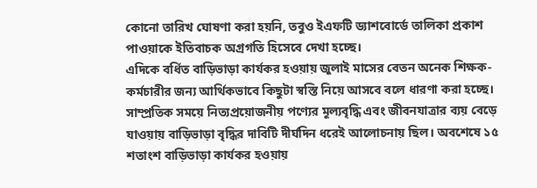কোনো তারিখ ঘোষণা করা হয়নি, তবুও ইএফটি ড্যাশবোর্ডে তালিকা প্রকাশ পাওয়াকে ইতিবাচক অগ্রগতি হিসেবে দেখা হচ্ছে।
এদিকে বর্ধিত বাড়িভাড়া কার্যকর হওয়ায় জুলাই মাসের বেতন অনেক শিক্ষক-কর্মচারীর জন্য আর্থিকভাবে কিছুটা স্বস্তি নিয়ে আসবে বলে ধারণা করা হচ্ছে। সাম্প্রতিক সময়ে নিত্যপ্রয়োজনীয় পণ্যের মূল্যবৃদ্ধি এবং জীবনযাত্রার ব্যয় বেড়ে যাওয়ায় বাড়িভাড়া বৃদ্ধির দাবিটি দীর্ঘদিন ধরেই আলোচনায় ছিল। অবশেষে ১৫ শতাংশ বাড়িভাড়া কার্যকর হওয়ায়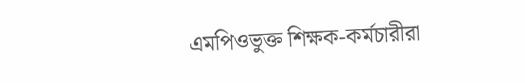এমপিওভুক্ত শিক্ষক-কর্মচারীরা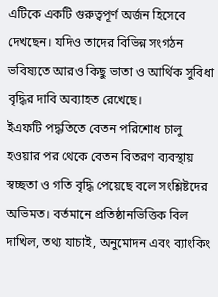এটিকে একটি গুরুত্বপূর্ণ অর্জন হিসেবে দেখছেন। যদিও তাদের বিভিন্ন সংগঠন ভবিষ্যতে আরও কিছু ভাতা ও আর্থিক সুবিধা বৃদ্ধির দাবি অব্যাহত রেখেছে।
ইএফটি পদ্ধতিতে বেতন পরিশোধ চালু হওয়ার পর থেকে বেতন বিতরণ ব্যবস্থায় স্বচ্ছতা ও গতি বৃদ্ধি পেয়েছে বলে সংশ্লিষ্টদের অভিমত। বর্তমানে প্রতিষ্ঠানভিত্তিক বিল দাখিল, তথ্য যাচাই, অনুমোদন এবং ব্যাংকিং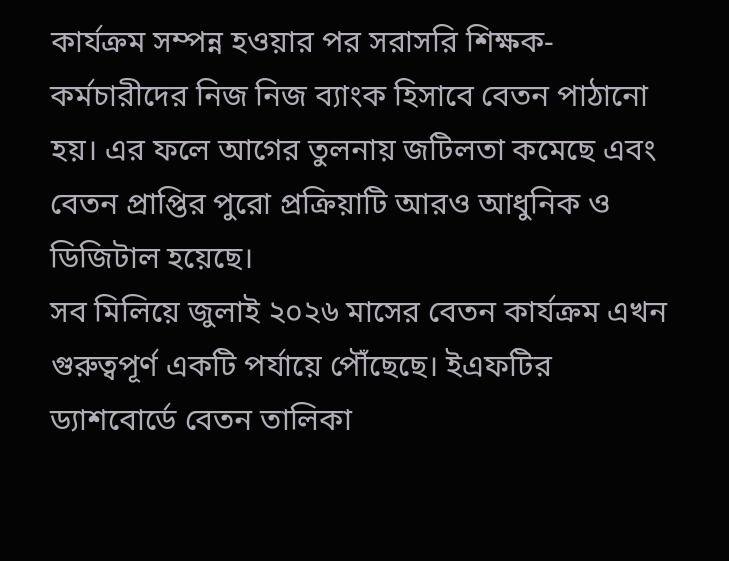কার্যক্রম সম্পন্ন হওয়ার পর সরাসরি শিক্ষক-কর্মচারীদের নিজ নিজ ব্যাংক হিসাবে বেতন পাঠানো হয়। এর ফলে আগের তুলনায় জটিলতা কমেছে এবং বেতন প্রাপ্তির পুরো প্রক্রিয়াটি আরও আধুনিক ও ডিজিটাল হয়েছে।
সব মিলিয়ে জুলাই ২০২৬ মাসের বেতন কার্যক্রম এখন গুরুত্বপূর্ণ একটি পর্যায়ে পৌঁছেছে। ইএফটির ড্যাশবোর্ডে বেতন তালিকা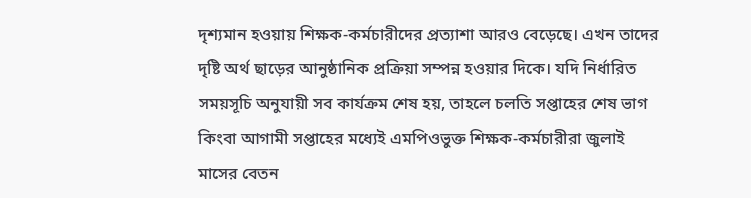দৃশ্যমান হওয়ায় শিক্ষক-কর্মচারীদের প্রত্যাশা আরও বেড়েছে। এখন তাদের দৃষ্টি অর্থ ছাড়ের আনুষ্ঠানিক প্রক্রিয়া সম্পন্ন হওয়ার দিকে। যদি নির্ধারিত সময়সূচি অনুযায়ী সব কার্যক্রম শেষ হয়, তাহলে চলতি সপ্তাহের শেষ ভাগ কিংবা আগামী সপ্তাহের মধ্যেই এমপিওভুক্ত শিক্ষক-কর্মচারীরা জুলাই মাসের বেতন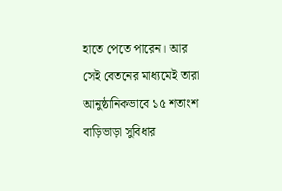হাতে পেতে পারেন। আর সেই বেতনের মাধ্যমেই তারা আনুষ্ঠানিকভাবে ১৫ শতাংশ বাড়িভাড়া সুবিধার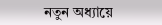নতুন অধ্যায়ে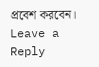প্রবেশ করবেন।
Leave a Reply